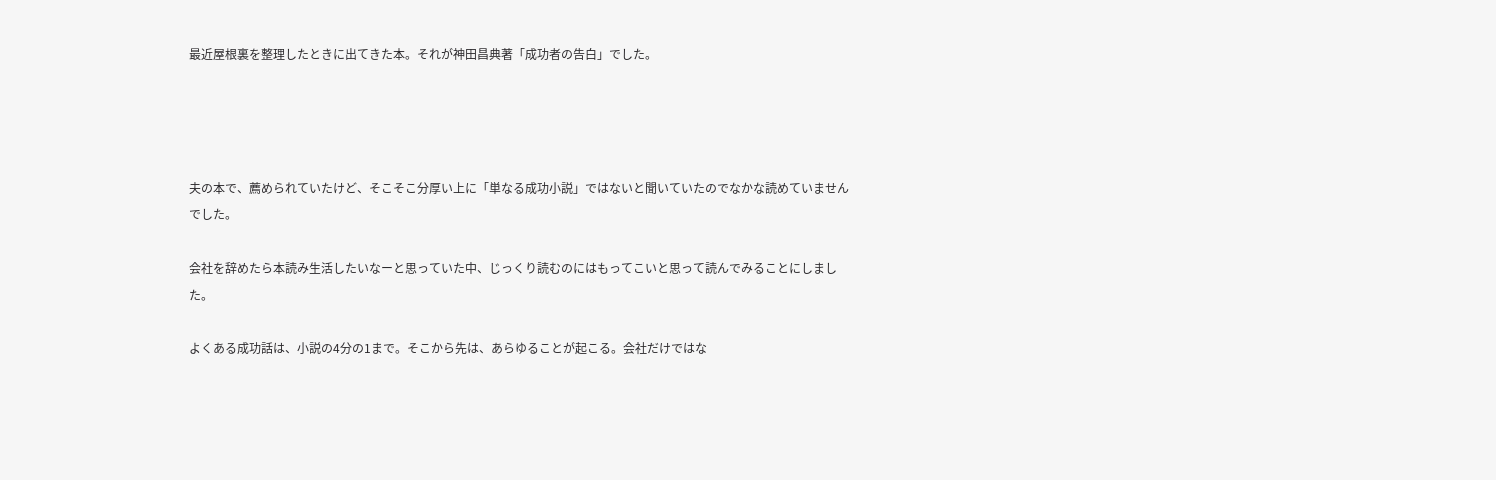最近屋根裏を整理したときに出てきた本。それが神田昌典著「成功者の告白」でした。




夫の本で、薦められていたけど、そこそこ分厚い上に「単なる成功小説」ではないと聞いていたのでなかな読めていませんでした。

会社を辞めたら本読み生活したいなーと思っていた中、じっくり読むのにはもってこいと思って読んでみることにしました。

よくある成功話は、小説の4分の1まで。そこから先は、あらゆることが起こる。会社だけではな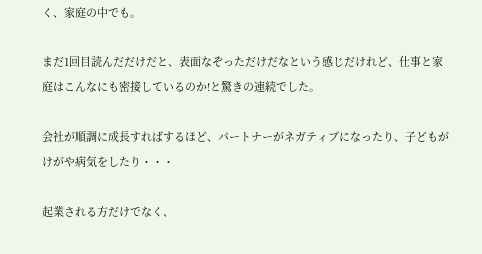く、家庭の中でも。

まだ1回目読んだだけだと、表面なぞっただけだなという感じだけれど、仕事と家庭はこんなにも密接しているのか!と驚きの連続でした。

会社が順調に成長すればするほど、パートナーがネガティブになったり、子どもがけがや病気をしたり・・・

起業される方だけでなく、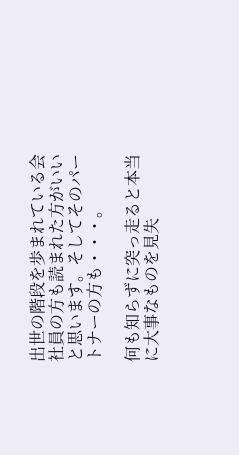出世の階段を歩まれている会社員の方も読まれた方がいいと思います。そしてそのパートナーの方も・・・。

何も知らずに突っ走ると本当に大事なものを見失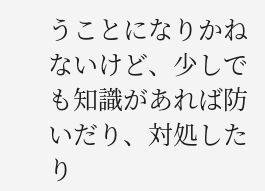うことになりかねないけど、少しでも知識があれば防いだり、対処したり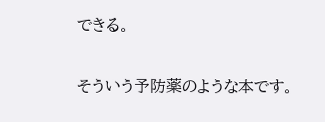できる。

そういう予防薬のような本です。